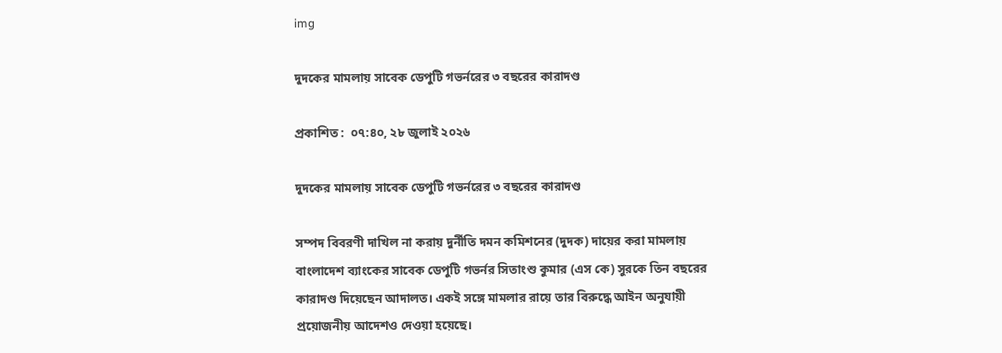img

দুদকের মামলায় সাবেক ডেপুটি গভর্নরের ৩ বছরের কারাদণ্ড

প্রকাশিত :  ০৭:৪০, ২৮ জুলাই ২০২৬

দুদকের মামলায় সাবেক ডেপুটি গভর্নরের ৩ বছরের কারাদণ্ড

সম্পদ বিবরণী দাখিল না করায় দুর্নীতি দমন কমিশনের (দুদক) দায়ের করা মামলায় বাংলাদেশ ব্যাংকের সাবেক ডেপুটি গভর্নর সিতাংশু কুমার (এস কে) সুরকে তিন বছরের কারাদণ্ড দিয়েছেন আদালত। একই সঙ্গে মামলার রায়ে তার বিরুদ্ধে আইন অনুযায়ী প্রয়োজনীয় আদেশও দেওয়া হয়েছে।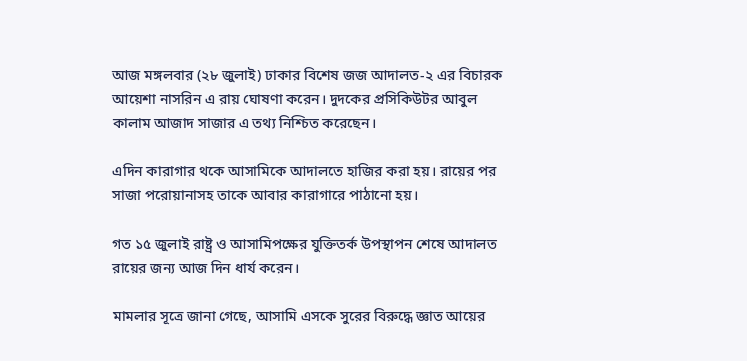আজ মঙ্গলবার (২৮ জুলাই) ঢাকার বিশেষ জজ আদালত-২ এর বিচারক আয়েশা নাসরিন এ রায় ঘোষণা করেন। দুদকের প্রসিকিউটর আবুল কালাম আজাদ সাজার এ তথ্য নিশ্চিত করেছেন।

এদিন কারাগার থকে আসামিকে আদালতে হাজির করা হয়। রায়ের পর সাজা পরোয়ানাসহ তাকে আবার কারাগারে পাঠানো হয়।

গত ১৫ জুলাই রাষ্ট্র ও আসামিপক্ষের যুক্তিতর্ক উপস্থাপন শেষে আদালত রায়ের জন্য আজ দিন ধার্য করেন।

মামলার সূত্রে জানা গেছে, আসামি এসকে সুরের বিরুদ্ধে জ্ঞাত আয়ের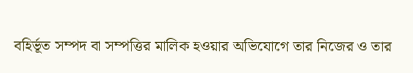বহির্ভূত সম্পদ বা সম্পত্তির মালিক হওয়ার অভিযোগে তার নিজের ও তার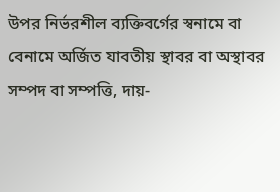উপর নির্ভরশীল ব্যক্তিবর্গের স্বনামে বা বেনামে অর্জিত যাবতীয় স্থাবর বা অস্থাবর সম্পদ বা সম্পত্তি, দায়-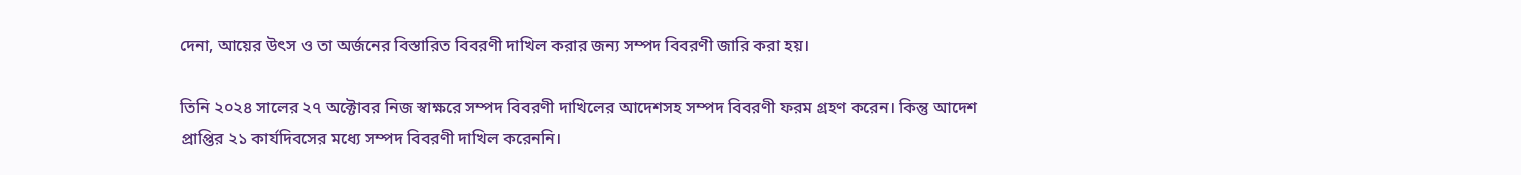দেনা, আয়ের উৎস ও তা অর্জনের বিস্তারিত বিবরণী দাখিল করার জন্য সম্পদ বিবরণী জারি করা হয়।

তিনি ২০২৪ সালের ২৭ অক্টোবর নিজ স্বাক্ষরে সম্পদ বিবরণী দাখিলের আদেশসহ সম্পদ বিবরণী ফরম গ্রহণ করেন। কিন্তু আদেশ প্রাপ্তির ২১ কার্যদিবসের মধ্যে সম্পদ বিবরণী দাখিল করেননি।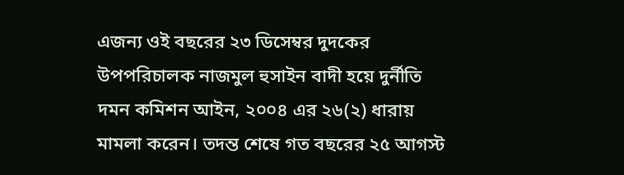এজন্য ওই বছরের ২৩ ডিসেম্বর দুদকের উপপরিচালক নাজমুল হুসাইন বাদী হয়ে দুর্নীতি দমন কমিশন আইন, ২০০৪ এর ২৬(২) ধারায় মামলা করেন। তদন্ত শেষে গত বছরের ২৫ আগস্ট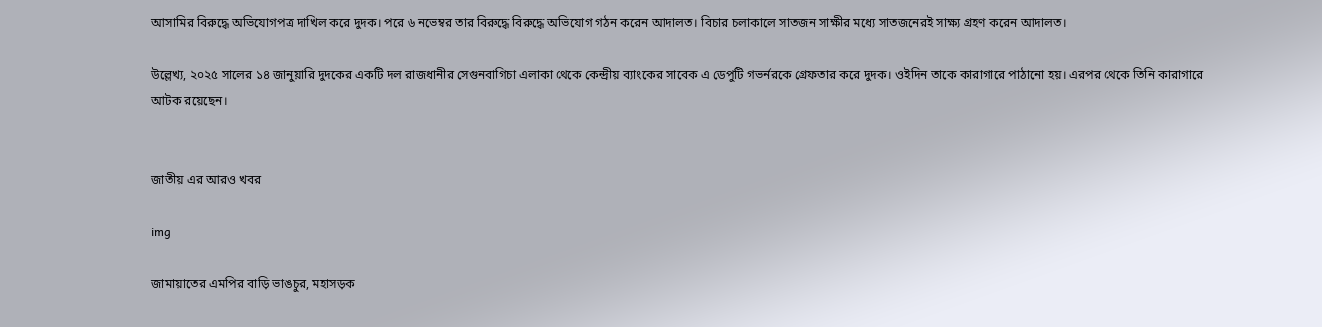আসামির বিরুদ্ধে অভিযোগপত্র দাখিল করে দুদক। পরে ৬ নভেম্বর তার বিরুদ্ধে বিরুদ্ধে অভিযোগ গঠন করেন আদালত। বিচার চলাকালে সাতজন সাক্ষীর মধ্যে সাতজনেরই সাক্ষ্য গ্রহণ করেন আদালত।

উল্লেখ্য, ২০২৫ সালের ১৪ জানুয়ারি দুদকের একটি দল রাজধানীর সেগুনবাগিচা এলাকা থেকে কেন্দ্রীয় ব্যাংকের সাবেক এ ডেপুটি গভর্নরকে গ্রেফতার করে দুদক। ওইদিন তাকে কারাগারে পাঠানো হয়। এরপর থেকে তিনি কারাগারে আটক রয়েছেন।


জাতীয় এর আরও খবর

img

জামায়াতের এমপির বাড়ি ভাঙচুর, মহাসড়ক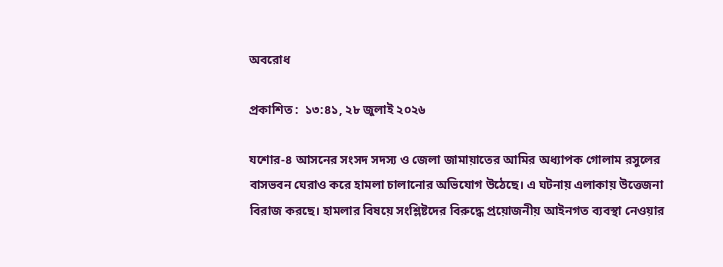অবরোধ

প্রকাশিত :  ১৩:৪১, ২৮ জুলাই ২০২৬

যশোর-৪ আসনের সংসদ সদস্য ও জেলা জামায়াতের আমির অধ্যাপক গোলাম রসুলের বাসভবন ঘেরাও করে হামলা চালানোর অভিযোগ উঠেছে। এ ঘটনায় এলাকায় উত্তেজনা বিরাজ করছে। হামলার বিষয়ে সংশ্লিষ্টদের বিরুদ্ধে প্রয়োজনীয় আইনগত ব্যবস্থা নেওয়ার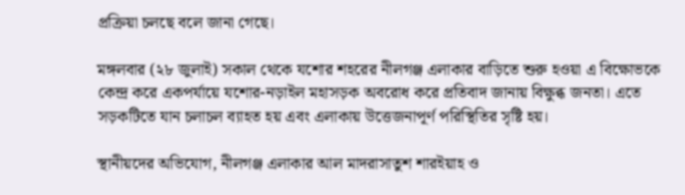প্রক্রিয়া চলছে বলে জানা গেছে।

মঙ্গলবার (২৮ জুলাই) সকাল থেকে যশোর শহরের নীলগঞ্জ এলাকার বাড়িতে শুরু হওয়া এ বিক্ষোভকে কেন্দ্র করে একপর্যায়ে যশোর-নড়াইল মহাসড়ক অবরোধ করে প্রতিবাদ জানায় বিক্ষুব্ধ জনতা। এতে সড়কটিতে যান চলাচল ব্যাহত হয় এবং এলাকায় উত্তেজনাপূর্ণ পরিস্থিতির সৃষ্টি হয়।

স্থানীয়দের অভিযোগ, নীলগঞ্জ এলাকার আল মাদরাসাতুশ শারইয়াহ ও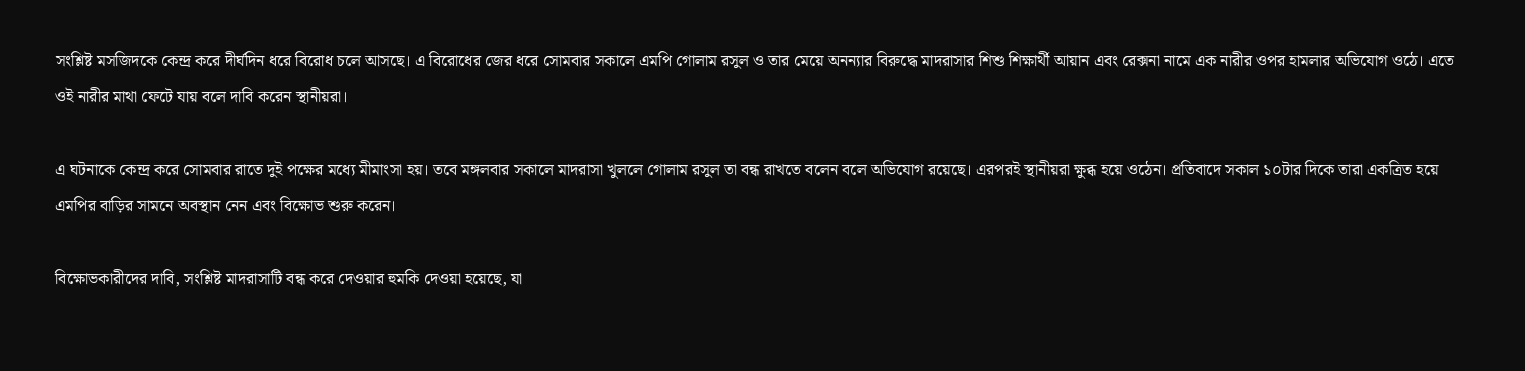সংশ্লিষ্ট মসজিদকে কেন্দ্র করে দীর্ঘদিন ধরে বিরোধ চলে আসছে। এ বিরোধের জের ধরে সোমবার সকালে এমপি গোলাম রসুল ও তার মেয়ে অনন্যার বিরুদ্ধে মাদরাসার শিশু শিক্ষার্থী আয়ান এবং রেক্সনা নামে এক নারীর ওপর হামলার অভিযোগ ওঠে। এতে ওই নারীর মাথা ফেটে যায় বলে দাবি করেন স্থানীয়রা।

এ ঘটনাকে কেন্দ্র করে সোমবার রাতে দুই পক্ষের মধ্যে মীমাংসা হয়। তবে মঙ্গলবার সকালে মাদরাসা খুললে গোলাম রসুল তা বন্ধ রাখতে বলেন বলে অভিযোগ রয়েছে। এরপরই স্থানীয়রা ক্ষুব্ধ হয়ে ওঠেন। প্রতিবাদে সকাল ১০টার দিকে তারা একত্রিত হয়ে এমপির বাড়ির সামনে অবস্থান নেন এবং বিক্ষোভ শুরু করেন।

বিক্ষোভকারীদের দাবি, সংশ্লিষ্ট মাদরাসাটি বন্ধ করে দেওয়ার হুমকি দেওয়া হয়েছে, যা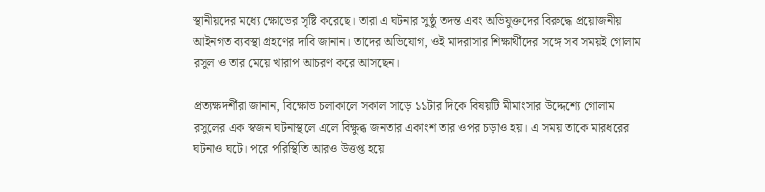স্থানীয়দের মধ্যে ক্ষোভের সৃষ্টি করেছে। তারা এ ঘটনার সুষ্ঠু তদন্ত এবং অভিযুক্তদের বিরুদ্ধে প্রয়োজনীয় আইনগত ব্যবস্থা গ্রহণের দাবি জানান। তাদের অভিযোগ, ওই মাদরাসার শিক্ষার্থীদের সঙ্গে সব সময়ই গোলাম রসুল ও তার মেয়ে খারাপ আচরণ করে আসছেন।

প্রত্যক্ষদর্শীরা জানান, বিক্ষোভ চলাকালে সকাল সাড়ে ১১টার দিকে বিষয়টি মীমাংসার উদ্দেশ্যে গোলাম রসুলের এক স্বজন ঘটনাস্থলে এলে বিক্ষুব্ধ জনতার একাংশ তার ওপর চড়াও হয়। এ সময় তাকে মারধরের ঘটনাও ঘটে। পরে পরিস্থিতি আরও উত্তপ্ত হয়ে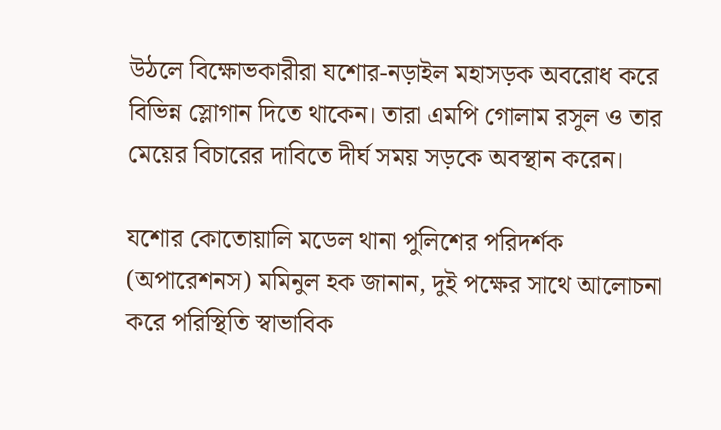উঠলে বিক্ষোভকারীরা যশোর-নড়াইল মহাসড়ক অবরোধ করে বিভিন্ন স্লোগান দিতে থাকেন। তারা এমপি গোলাম রসুল ও তার মেয়ের বিচারের দাবিতে দীর্ঘ সময় সড়কে অবস্থান করেন।

যশোর কোতোয়ালি মডেল থানা পুলিশের পরিদর্শক (অপারেশনস) মমিনুল হক জানান, দুই পক্ষের সাথে আলোচনা করে পরিস্থিতি স্বাভাবিক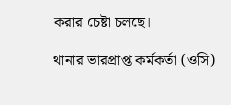করার চেষ্টা চলছে।

থানার ভারপ্রাপ্ত কর্মকর্তা (ওসি)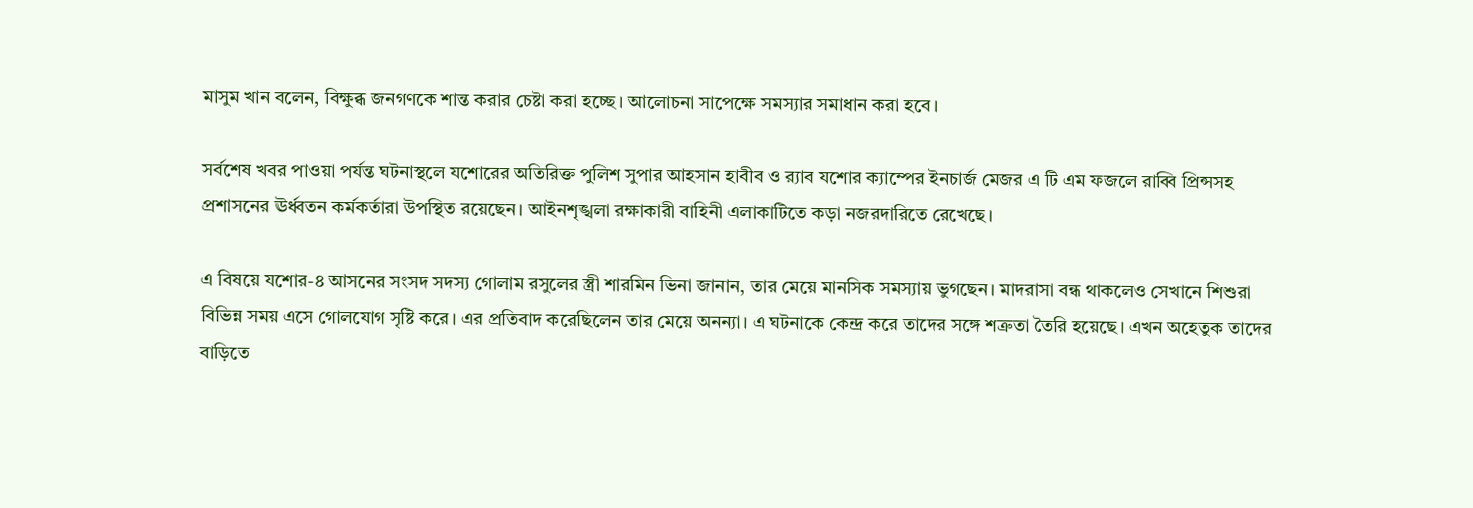মাসুম খান বলেন, বিক্ষুব্ধ জনগণকে শান্ত করার চেষ্টা করা হচ্ছে। আলোচনা সাপেক্ষে সমস্যার সমাধান করা হবে।

সর্বশেষ খবর পাওয়া পর্যন্ত ঘটনাস্থলে যশোরের অতিরিক্ত পুলিশ সুপার আহসান হাবীব ও র‍্যাব যশোর ক্যাম্পের ইনচার্জ মেজর এ টি এম ফজলে রাব্বি প্রিন্সসহ প্রশাসনের ঊর্ধ্বতন কর্মকর্তারা উপস্থিত রয়েছেন। আইনশৃঙ্খলা রক্ষাকারী বাহিনী এলাকাটিতে কড়া নজরদারিতে রেখেছে।

এ বিষয়ে যশোর-৪ আসনের সংসদ সদস্য গোলাম রসুলের স্ত্রী শারমিন ভিনা জানান, তার মেয়ে মানসিক সমস্যায় ভুগছেন। মাদরাসা বন্ধ থাকলেও সেখানে শিশুরা বিভিন্ন সময় এসে গোলযোগ সৃষ্টি করে। এর প্রতিবাদ করেছিলেন তার মেয়ে অনন্যা। এ ঘটনাকে কেন্দ্র করে তাদের সঙ্গে শত্রুতা তৈরি হয়েছে। এখন অহেতুক তাদের বাড়িতে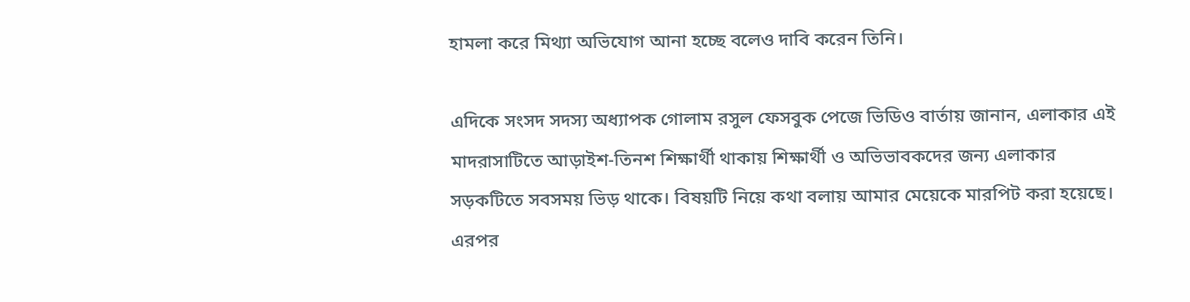হামলা করে মিথ্যা অভিযোগ আনা হচ্ছে বলেও দাবি করেন তিনি।

এদিকে সংসদ সদস্য অধ্যাপক গোলাম রসুল ফেসবুক পেজে ভিডিও বার্তায় জানান, এলাকার এই মাদরাসাটিতে আড়াইশ-তিনশ শিক্ষার্থী থাকায় শিক্ষার্থী ও অভিভাবকদের জন্য এলাকার সড়কটিতে সবসময় ভিড় থাকে। বিষয়টি নিয়ে কথা বলায় আমার মেয়েকে মারপিট করা হয়েছে। এরপর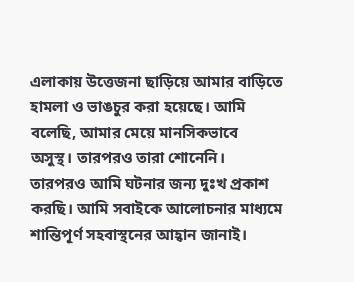এলাকায় উত্তেজনা ছাড়িয়ে আমার বাড়িতে হামলা ও ভাঙচুর করা হয়েছে। আমি বলেছি, আমার মেয়ে মানসিকভাবে অসুস্থ। তারপরও তারা শোনেনি। তারপরও আমি ঘটনার জন্য দুঃখ প্রকাশ করছি। আমি সবাইকে আলোচনার মাধ্যমে শান্তিপূর্ণ সহবাস্থনের আহ্বান জানাই।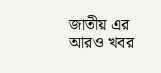জাতীয় এর আরও খবর